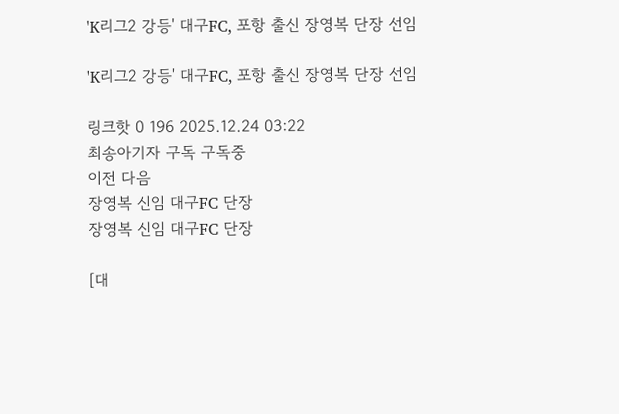'K리그2 강등' 대구FC, 포항 출신 장영복 단장 선임

'K리그2 강등' 대구FC, 포항 출신 장영복 단장 선임

링크핫 0 196 2025.12.24 03:22
최송아기자 구독 구독중
이전 다음
장영복 신임 대구FC 단장
장영복 신임 대구FC 단장

[대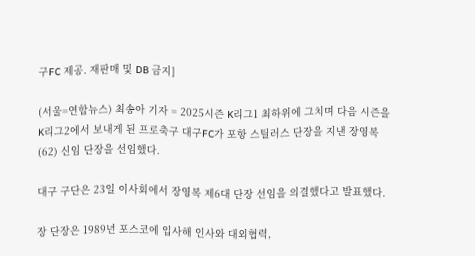구FC 제공. 재판매 및 DB 금지]

(서울=연합뉴스) 최송아 기자 = 2025시즌 K리그1 최하위에 그치며 다음 시즌을 K리그2에서 보내게 된 프로축구 대구FC가 포항 스틸러스 단장을 지낸 장영복(62) 신임 단장을 선임했다.

대구 구단은 23일 이사회에서 장영복 제6대 단장 선임을 의결했다고 발표했다.

장 단장은 1989년 포스코에 입사해 인사와 대외협력,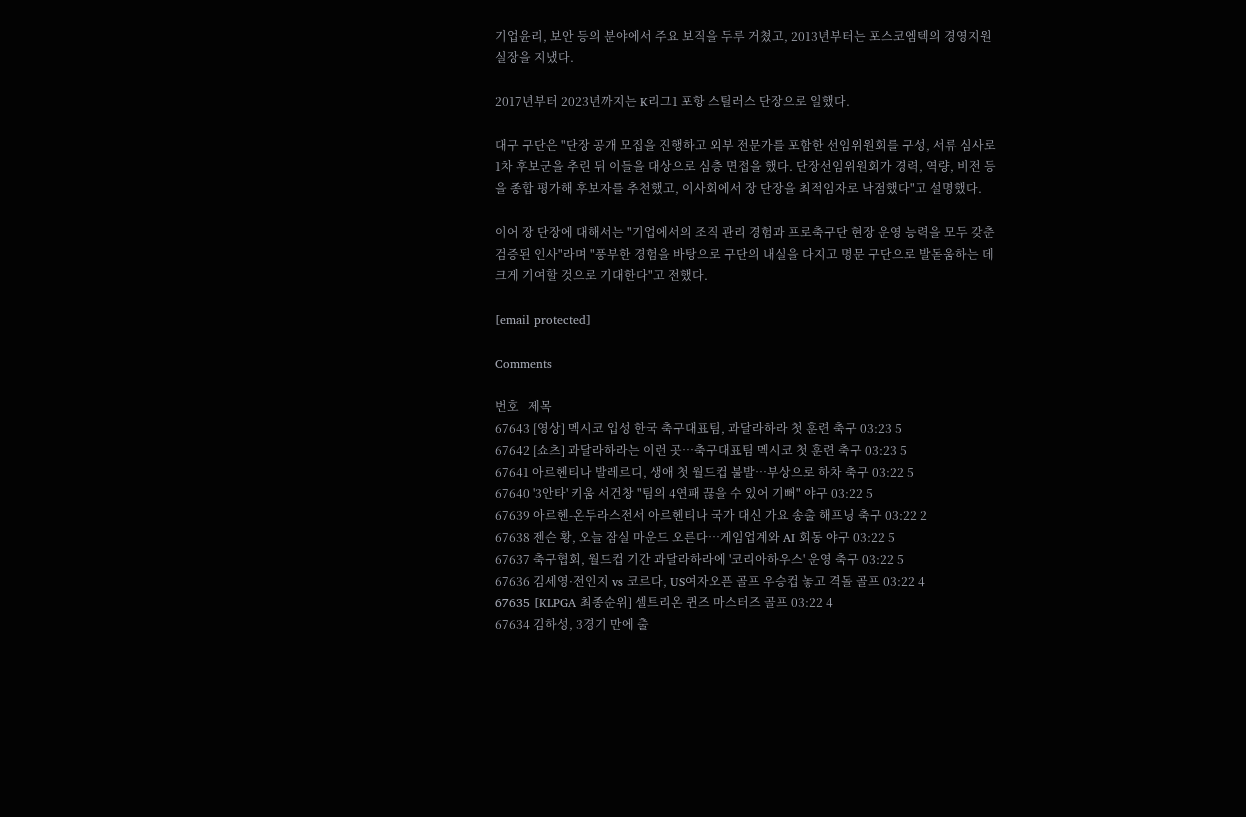기업윤리, 보안 등의 분야에서 주요 보직을 두루 거쳤고, 2013년부터는 포스코엠텍의 경영지원실장을 지냈다.

2017년부터 2023년까지는 K리그1 포항 스틸러스 단장으로 일했다.

대구 구단은 "단장 공개 모집을 진행하고 외부 전문가를 포함한 선임위원회를 구성, 서류 심사로 1차 후보군을 추린 뒤 이들을 대상으로 심층 면접을 했다. 단장선임위원회가 경력, 역량, 비전 등을 종합 평가해 후보자를 추천했고, 이사회에서 장 단장을 최적임자로 낙점했다"고 설명했다.

이어 장 단장에 대해서는 "기업에서의 조직 관리 경험과 프로축구단 현장 운영 능력을 모두 갖춘 검증된 인사"라며 "풍부한 경험을 바탕으로 구단의 내실을 다지고 명문 구단으로 발돋움하는 데 크게 기여할 것으로 기대한다"고 전했다.

[email protected]

Comments

번호   제목
67643 [영상] 멕시코 입성 한국 축구대표팀, 과달라하라 첫 훈련 축구 03:23 5
67642 [쇼츠] 과달라하라는 이런 곳…축구대표팀 멕시코 첫 훈련 축구 03:23 5
67641 아르헨티나 발레르디, 생애 첫 월드컵 불발…부상으로 하차 축구 03:22 5
67640 '3안타' 키움 서건창 "팀의 4연패 끊을 수 있어 기뻐" 야구 03:22 5
67639 아르헨-온두라스전서 아르헨티나 국가 대신 가요 송출 해프닝 축구 03:22 2
67638 젠슨 황, 오늘 잠실 마운드 오른다…게임업계와 AI 회동 야구 03:22 5
67637 축구협회, 월드컵 기간 과달라하라에 '코리아하우스' 운영 축구 03:22 5
67636 김세영·전인지 vs 코르다, US여자오픈 골프 우승컵 놓고 격돌 골프 03:22 4
67635 [KLPGA 최종순위] 셀트리온 퀸즈 마스터즈 골프 03:22 4
67634 김하성, 3경기 만에 출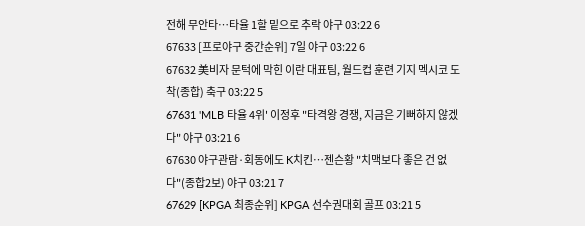전해 무안타…타율 1할 밑으로 추락 야구 03:22 6
67633 [프로야구 중간순위] 7일 야구 03:22 6
67632 美비자 문턱에 막힌 이란 대표팀, 월드컵 훈련 기지 멕시코 도착(종합) 축구 03:22 5
67631 'MLB 타율 4위' 이정후 "타격왕 경쟁, 지금은 기뻐하지 않겠다" 야구 03:21 6
67630 야구관람·회동에도 K치킨…젠슨황 "치맥보다 좋은 건 없다"(종합2보) 야구 03:21 7
67629 [KPGA 최종순위] KPGA 선수권대회 골프 03:21 5